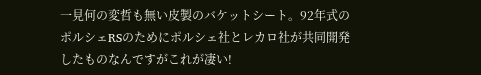一見何の変哲も無い皮製のバケットシート。92年式のポルシェRSのためにポルシェ社とレカロ社が共同開発したものなんですがこれが凄い!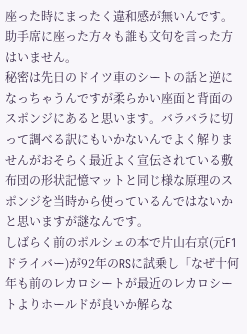座った時にまったく違和感が無いんです。助手席に座った方々も誰も文句を言った方はいません。
秘密は先日のドイツ車のシートの話と逆になっちゃうんですが柔らかい座面と背面のスポンジにあると思います。バラバラに切って調べる訳にもいかないんでよく解りませんがおそらく最近よく宣伝されている敷布団の形状記憶マットと同じ様な原理のスポンジを当時から使っているんではないかと思いますが謎なんです。
しばらく前のポルシェの本で片山右京(元F1ドライバー)が92年のRSに試乗し「なぜ十何年も前のレカロシートが最近のレカロシートよりホールドが良いか解らな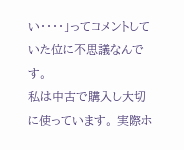い・・・・」ってコメントしていた位に不思議なんです。
私は中古で購入し大切に使っています。 実際ホ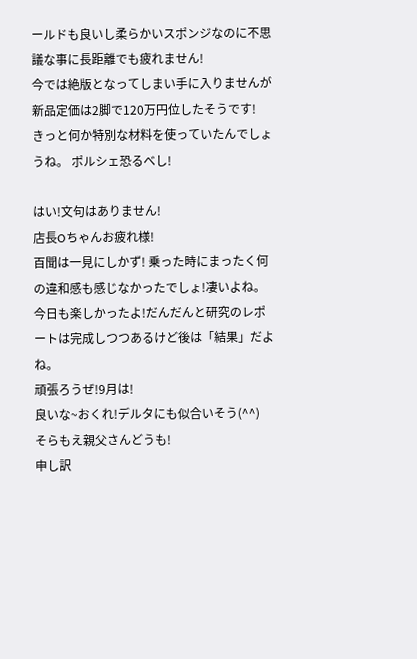ールドも良いし柔らかいスポンジなのに不思議な事に長距離でも疲れません!
今では絶版となってしまい手に入りませんが新品定価は2脚で120万円位したそうです!
きっと何か特別な材料を使っていたんでしょうね。 ポルシェ恐るべし!

はい!文句はありません!
店長Oちゃんお疲れ様!
百聞は一見にしかず! 乗った時にまったく何の違和感も感じなかったでしょ!凄いよね。
今日も楽しかったよ!だんだんと研究のレポートは完成しつつあるけど後は「結果」だよね。
頑張ろうぜ!9月は!
良いな~おくれ!デルタにも似合いそう(^^)
そらもえ親父さんどうも!
申し訳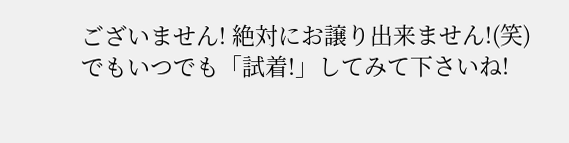ございません! 絶対にお譲り出来ません!(笑)
でもいつでも「試着!」してみて下さいね!